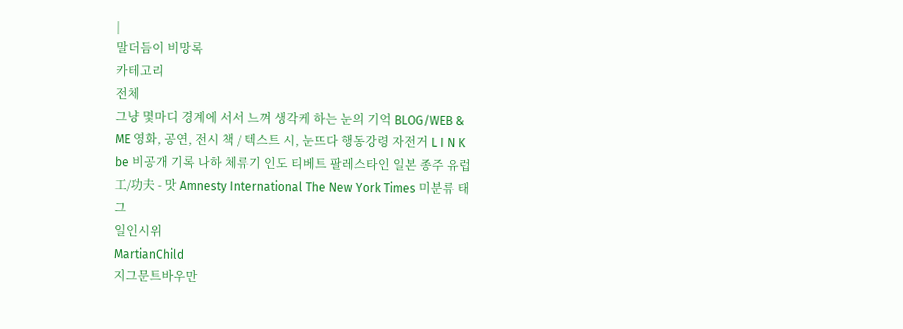|
말더듬이 비망록
카테고리
전체
그냥 몇마디 경계에 서서 느껴 생각케 하는 눈의 기억 BLOG/WEB & ME 영화, 공연, 전시 책 / 텍스트 시, 눈뜨다 행동강령 자전거 L I N K be 비공개 기록 나하 체류기 인도 티베트 팔레스타인 일본 종주 유럽 工/功夫 - 맛 Amnesty International The New York Times 미분류 태그
일인시위
MartianChild
지그문트바우만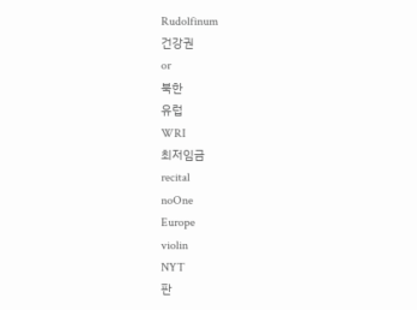Rudolfinum
건강권
or
북한
유럽
WRI
최저임금
recital
noOne
Europe
violin
NYT
판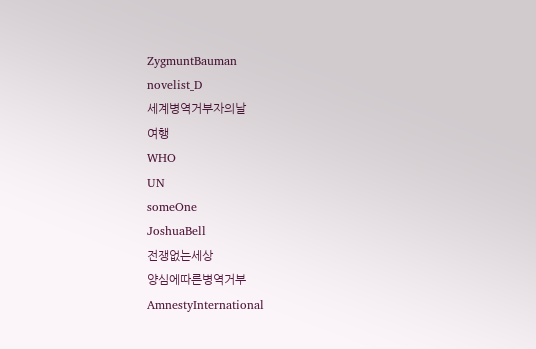ZygmuntBauman
novelist_D
세계병역거부자의날
여행
WHO
UN
someOne
JoshuaBell
전쟁없는세상
양심에따른병역거부
AmnestyInternational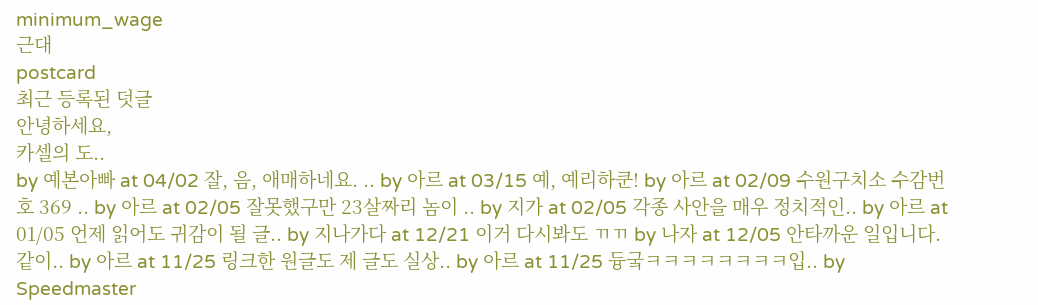minimum_wage
근대
postcard
최근 등록된 덧글
안녕하세요,
카셀의 도..
by 예본아빠 at 04/02 잘, 음, 애매하네요. .. by 아르 at 03/15 예, 예리하쿤! by 아르 at 02/09 수원구치소 수감번호 369 .. by 아르 at 02/05 잘못했구만 23살짜리 놈이 .. by 지가 at 02/05 각종 사안을 매우 정치적인.. by 아르 at 01/05 언제 읽어도 귀감이 될 글.. by 지나가다 at 12/21 이거 다시봐도 ㄲㄲ by 나자 at 12/05 안타까운 일입니다. 같이.. by 아르 at 11/25 링크한 원글도 제 글도 실상.. by 아르 at 11/25 듕궄ㅋㅋㅋㅋㅋㅋㅋㅋ입.. by Speedmaster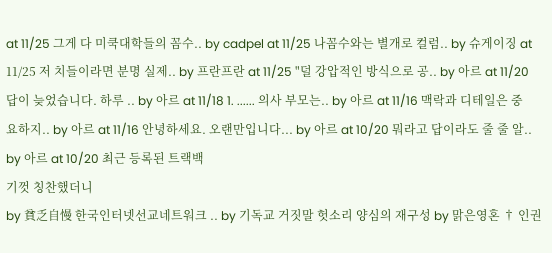at 11/25 그게 다 미쿡대학들의 꼼수.. by cadpel at 11/25 나꼼수와는 별개로 컬럼.. by 슈게이징 at 11/25 저 치들이라면 분명 실제.. by 프란프란 at 11/25 "덜 강압적인 방식으로 공.. by 아르 at 11/20 답이 늦었습니다. 하루 .. by 아르 at 11/18 1. ...... 의사 부모는.. by 아르 at 11/16 맥락과 디테일은 중요하지.. by 아르 at 11/16 안녕하세요. 오랜만입니다... by 아르 at 10/20 뭐라고 답이라도 줄 줄 알.. by 아르 at 10/20 최근 등록된 트랙백
기껏 칭찬했더니
by 貧乏自慢 한국인터넷선교네트워크 .. by 기독교 거짓말 헛소리 양심의 재구성 by 맑은영혼 † 인권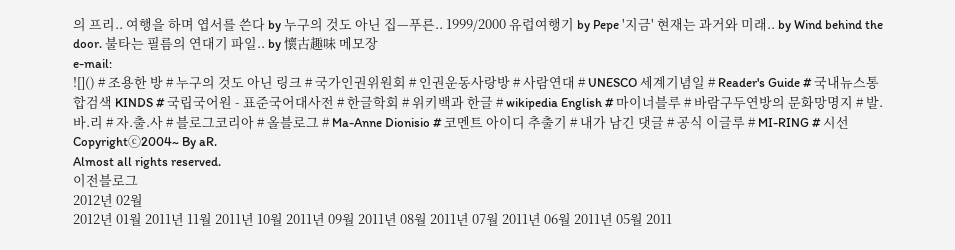의 프리.. 여행을 하며 엽서를 쓴다 by 누구의 것도 아닌 집—푸른.. 1999/2000 유럽여행기 by Pepe '지금' 현재는 과거와 미래.. by Wind behind the door. 불타는 필름의 연대기 파일.. by 懷古趣味 메모장
e-mail:
![]() # 조용한 방 # 누구의 것도 아닌 링크 # 국가인권위원회 # 인권운동사랑방 # 사람연대 # UNESCO 세계기념일 # Reader's Guide # 국내뉴스통합검색 KINDS # 국립국어원 - 표준국어대사전 # 한글학회 # 위키백과 한글 # wikipedia English # 마이너블루 # 바람구두연방의 문화망명지 # 발.바.리 # 자.출.사 # 블로그코리아 # 올블로그 # Ma-Anne Dionisio # 코멘트 아이디 추출기 # 내가 남긴 댓글 # 공식 이글루 # MI-RING # 시선
Copyrightⓒ2004~ By aR.
Almost all rights reserved.
이전블로그
2012년 02월
2012년 01월 2011년 11월 2011년 10월 2011년 09월 2011년 08월 2011년 07월 2011년 06월 2011년 05월 2011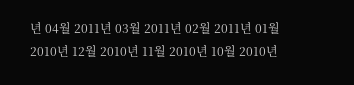년 04월 2011년 03월 2011년 02월 2011년 01월 2010년 12월 2010년 11월 2010년 10월 2010년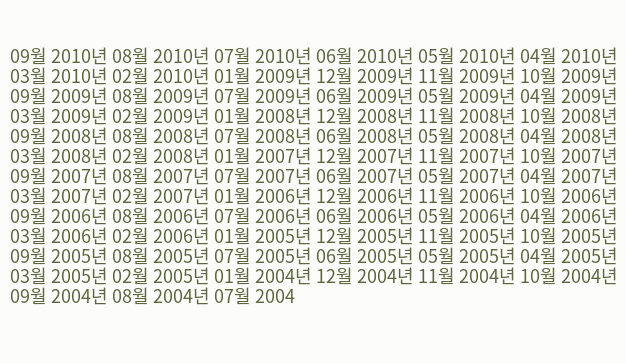09월 2010년 08월 2010년 07월 2010년 06월 2010년 05월 2010년 04월 2010년 03월 2010년 02월 2010년 01월 2009년 12월 2009년 11월 2009년 10월 2009년 09월 2009년 08월 2009년 07월 2009년 06월 2009년 05월 2009년 04월 2009년 03월 2009년 02월 2009년 01월 2008년 12월 2008년 11월 2008년 10월 2008년 09월 2008년 08월 2008년 07월 2008년 06월 2008년 05월 2008년 04월 2008년 03월 2008년 02월 2008년 01월 2007년 12월 2007년 11월 2007년 10월 2007년 09월 2007년 08월 2007년 07월 2007년 06월 2007년 05월 2007년 04월 2007년 03월 2007년 02월 2007년 01월 2006년 12월 2006년 11월 2006년 10월 2006년 09월 2006년 08월 2006년 07월 2006년 06월 2006년 05월 2006년 04월 2006년 03월 2006년 02월 2006년 01월 2005년 12월 2005년 11월 2005년 10월 2005년 09월 2005년 08월 2005년 07월 2005년 06월 2005년 05월 2005년 04월 2005년 03월 2005년 02월 2005년 01월 2004년 12월 2004년 11월 2004년 10월 2004년 09월 2004년 08월 2004년 07월 2004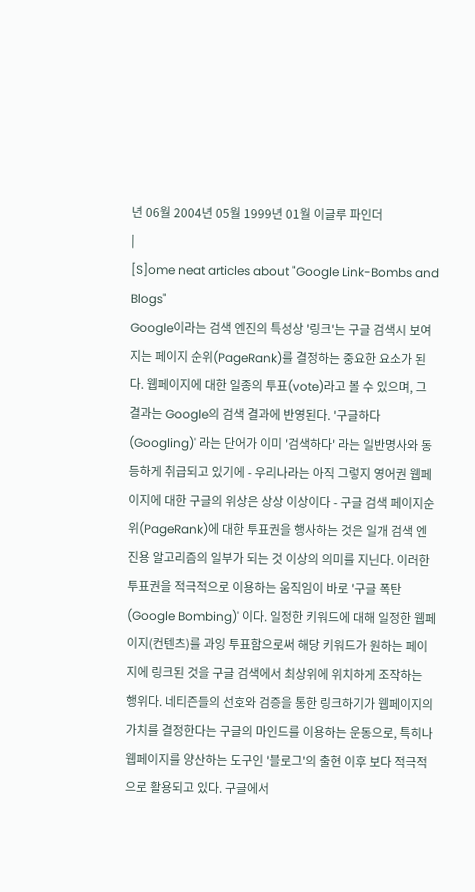년 06월 2004년 05월 1999년 01월 이글루 파인더
|
[S]ome neat articles about "Google Link-Bombs and Blogs"
Google이라는 검색 엔진의 특성상 '링크'는 구글 검색시 보여지는 페이지 순위(PageRank)를 결정하는 중요한 요소가 된다. 웹페이지에 대한 일종의 투표(vote)라고 볼 수 있으며, 그 결과는 Google의 검색 결과에 반영된다. '구글하다(Googling)' 라는 단어가 이미 '검색하다' 라는 일반명사와 동등하게 취급되고 있기에 - 우리나라는 아직 그렇지 영어권 웹페이지에 대한 구글의 위상은 상상 이상이다 - 구글 검색 페이지순위(PageRank)에 대한 투표권을 행사하는 것은 일개 검색 엔진용 알고리즘의 일부가 되는 것 이상의 의미를 지닌다. 이러한 투표권을 적극적으로 이용하는 움직임이 바로 '구글 폭탄(Google Bombing)' 이다. 일정한 키워드에 대해 일정한 웹페이지(컨텐츠)를 과잉 투표함으로써 해당 키워드가 원하는 페이지에 링크된 것을 구글 검색에서 최상위에 위치하게 조작하는 행위다. 네티즌들의 선호와 검증을 통한 링크하기가 웹페이지의 가치를 결정한다는 구글의 마인드를 이용하는 운동으로, 특히나 웹페이지를 양산하는 도구인 '블로그'의 출현 이후 보다 적극적으로 활용되고 있다. 구글에서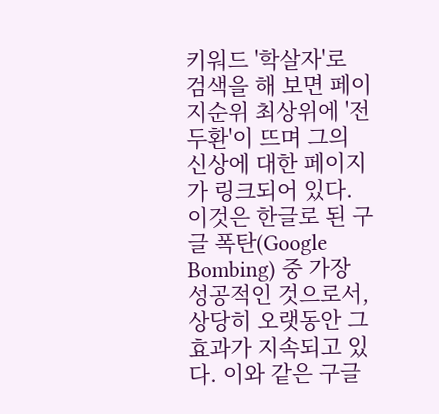키워드 '학살자'로 검색을 해 보면 페이지순위 최상위에 '전두환'이 뜨며 그의 신상에 대한 페이지가 링크되어 있다. 이것은 한글로 된 구글 폭탄(Google Bombing) 중 가장 성공적인 것으로서, 상당히 오랫동안 그 효과가 지속되고 있다. 이와 같은 구글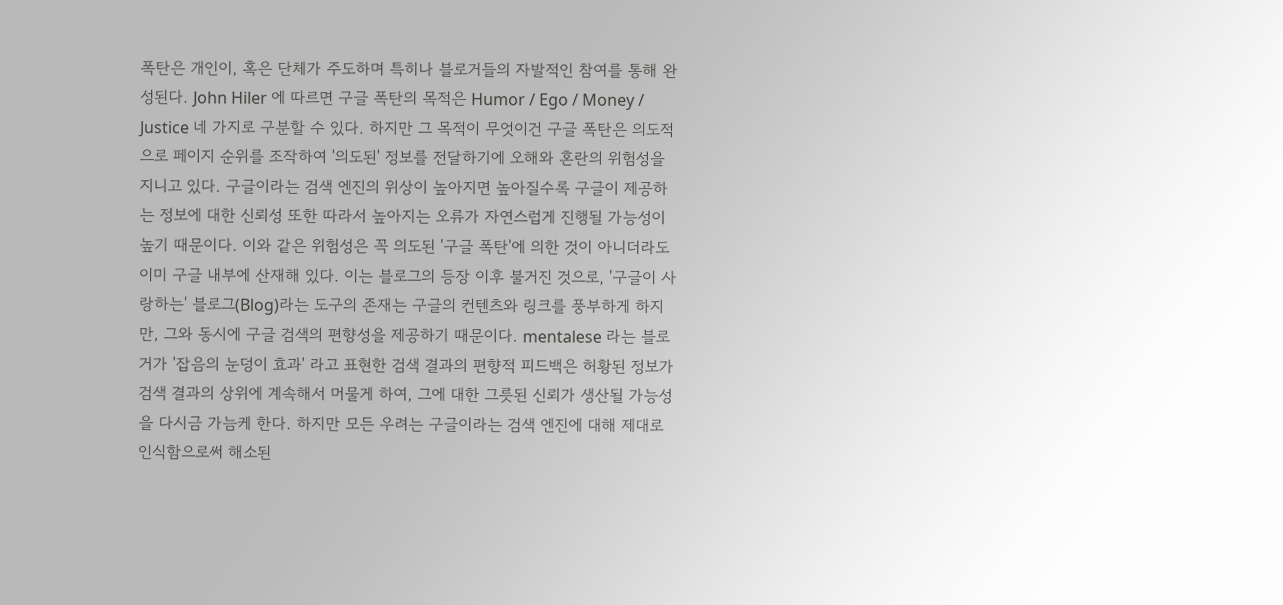폭탄은 개인이, 혹은 단체가 주도하며 특히나 블로거들의 자발적인 참여를 통해 완성된다. John Hiler 에 따르면 구글 폭탄의 목적은 Humor / Ego / Money / Justice 네 가지로 구분할 수 있다. 하지만 그 목적이 무엇이건 구글 폭탄은 의도적으로 페이지 순위를 조작하여 '의도된' 정보를 전달하기에 오해와 혼란의 위험성을 지니고 있다. 구글이라는 검색 엔진의 위상이 높아지면 높아질수록 구글이 제공하는 정보에 대한 신뢰성 또한 따라서 높아지는 오류가 자연스럽게 진행될 가능성이 높기 때문이다. 이와 같은 위험성은 꼭 의도된 '구글 폭탄'에 의한 것이 아니더라도 이미 구글 내부에 산재해 있다. 이는 블로그의 등장 이후 불거진 것으로, '구글이 사랑하는' 블로그(Blog)라는 도구의 존재는 구글의 컨텐츠와 링크를 풍부하게 하지만, 그와 동시에 구글 검색의 편향성을 제공하기 때문이다. mentalese 라는 블로거가 '잡음의 눈덩이 효과' 라고 표현한 검색 결과의 편향적 피드백은 허황된 정보가 검색 결과의 상위에 계속해서 머물게 하여, 그에 대한 그릇된 신뢰가 생산될 가능성을 다시금 가늠케 한다. 하지만 모든 우려는 구글이라는 검색 엔진에 대해 제대로 인식함으로써 해소된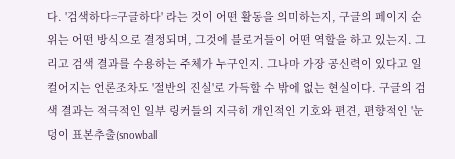다. '검색하다=구글하다' 라는 것이 어떤 활동을 의미하는지, 구글의 페이지 순위는 어떤 방식으로 결정되며, 그것에 블로거들이 어떤 역할을 하고 있는지. 그리고 검색 결과를 수용하는 주체가 누구인지. 그나마 가장 공신력이 있다고 일컬어지는 언론조차도 '절반의 진실'로 가득할 수 밖에 없는 현실이다. 구글의 검색 결과는 적극적인 일부 링커들의 지극히 개인적인 기호와 편견, 편향적인 '눈덩이 표본추출(snowball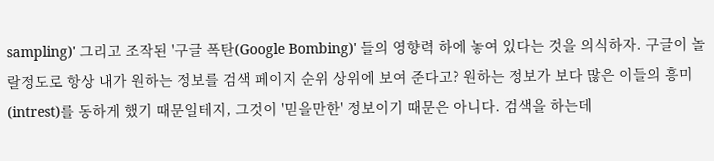sampling)' 그리고 조작된 '구글 폭탄(Google Bombing)' 들의 영향력 하에 놓여 있다는 것을 의식하자. 구글이 놀랄정도로 항상 내가 원하는 정보를 검색 페이지 순위 상위에 보여 준다고? 원하는 정보가 보다 많은 이들의 흥미(intrest)를 동하게 했기 때문일테지, 그것이 '믿을만한' 정보이기 때문은 아니다. 검색을 하는데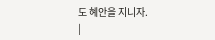도 혜안을 지니자.
|